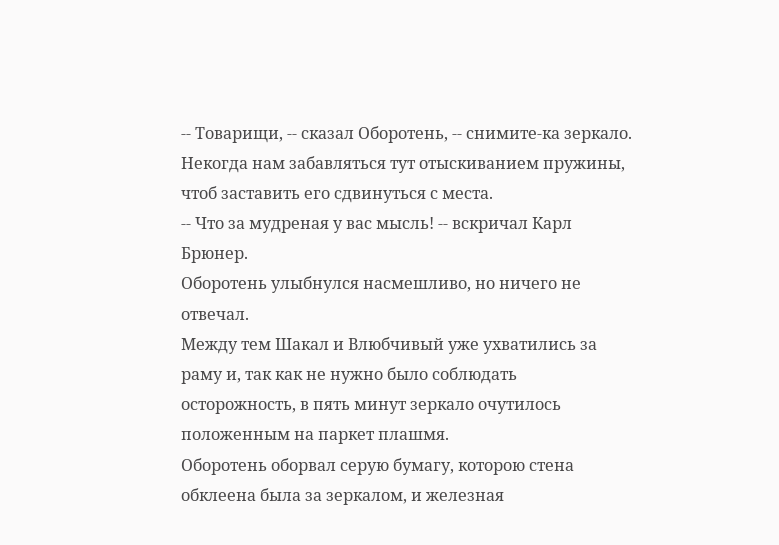-- Товарищи, -- сказал Оборотень, -- снимите-ка зеркало. Некогда нам забавляться тут отыскиванием пружины, чтоб заставить его сдвинуться с места.
-- Что за мудреная у вас мысль! -- вскричал Карл Брюнер.
Оборотень улыбнулся насмешливо, но ничего не отвечал.
Между тем Шакал и Влюбчивый уже ухватились за раму и, так как не нужно было соблюдать осторожность, в пять минут зеркало очутилось положенным на паркет плашмя.
Оборотень оборвал серую бумагу, которою стена обклеена была за зеркалом, и железная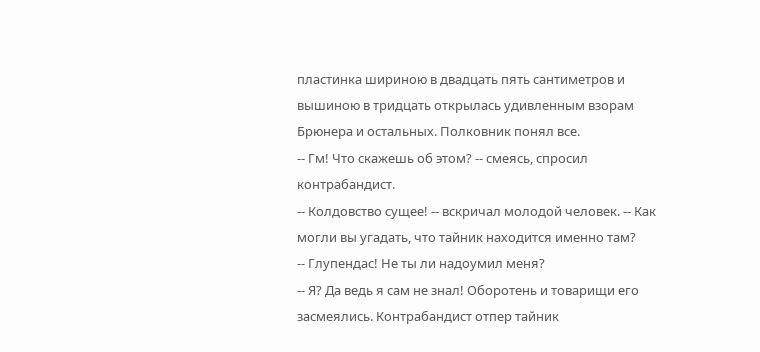пластинка шириною в двадцать пять сантиметров и вышиною в тридцать открылась удивленным взорам Брюнера и остальных. Полковник понял все.
-- Гм! Что скажешь об этом? -- смеясь, спросил контрабандист.
-- Колдовство сущее! -- вскричал молодой человек. -- Как могли вы угадать, что тайник находится именно там?
-- Глупендас! Не ты ли надоумил меня?
-- Я? Да ведь я сам не знал! Оборотень и товарищи его засмеялись. Контрабандист отпер тайник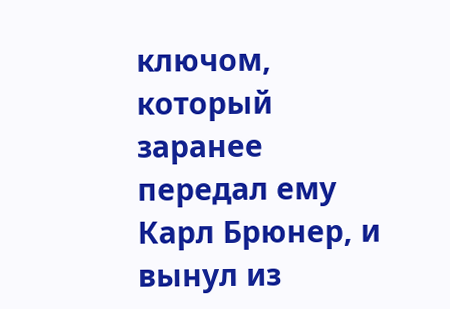ключом, который заранее передал ему Карл Брюнер, и вынул из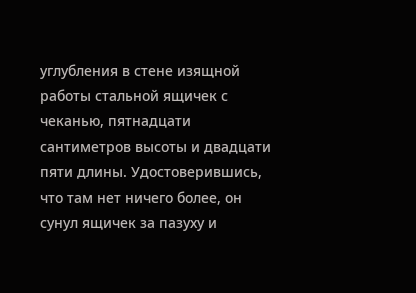углубления в стене изящной работы стальной ящичек с чеканью, пятнадцати сантиметров высоты и двадцати пяти длины. Удостоверившись, что там нет ничего более, он сунул ящичек за пазуху и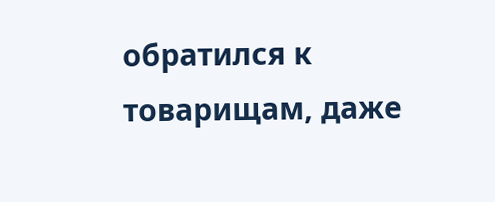обратился к товарищам, даже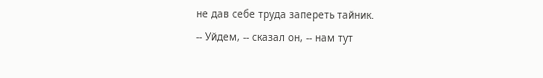не дав себе труда запереть тайник.
-- Уйдем, -- сказал он, -- нам тут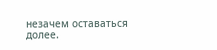незачем оставаться долее.